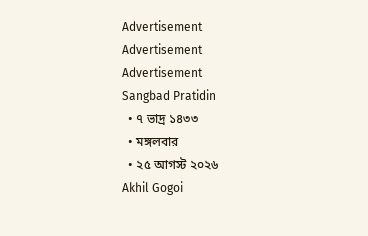Advertisement
Advertisement
Advertisement
Sangbad Pratidin
  • ৭ ভাদ্র ১৪৩৩
  • মঙ্গলবার
  • ২৫ আগস্ট ২০২৬
Akhil Gogoi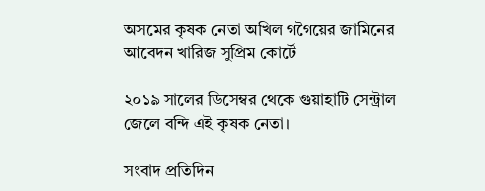অসমের কৃষক নেতা অখিল গগৈয়ের জামিনের আবেদন খারিজ সুপ্রিম কোর্টে

২০১৯ সালের ডিসেম্বর থেকে গুয়াহাটি সেন্ট্রাল জেলে বন্দি এই কৃষক নেতা।

সংবাদ প্রতিদিন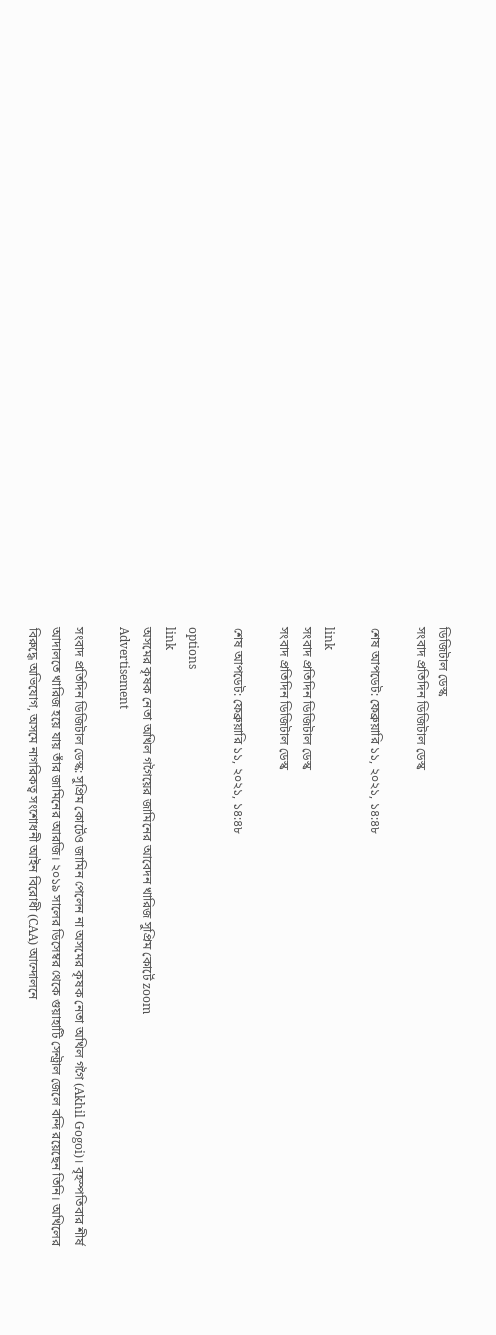ডিজিটাল ডেস্ক
সংবাদ প্রতিদিন ডিজিটাল ডেস্ক

শেষ আপডেট: ফেব্রুয়ারি ১১, ২০২১, ১৪:৪৮

link
সংবাদ প্রতিদিন ডিজিটাল ডেস্ক
সংবাদ প্রতিদিন ডিজিটাল ডেস্ক

শেষ আপডেট: ফেব্রুয়ারি ১১, ২০২১, ১৪:৪৮

options
link
অসমের কৃষক নেতা অখিল গগৈয়ের জামিনের আবেদন খারিজ সুপ্রিম কোর্টে zoom
Advertisement

সংবাদ প্রতিদিন ডিজিটাল ডেস্ক: সুপ্রিম কোর্টেও জামিন পেলেন না অসমের কৃষক নেতা অখিল গগৈ (Akhil Gogoi)। বৃহস্পতিবার শীর্ষ আদালতে খারিজ হয়ে যায় তাঁর জামিনের আরজি। ২০১৯ সালের ডিসেম্বর থেকে গুয়াহাটি সেন্ট্রাল জেলে বন্দি রয়েছেন তিনি। অখিলের বিরুদ্ধে অভিযোগ, অসমে নাগরিকত্ব সংশোধনী আইন বিরোধী (CAA) আন্দোলনে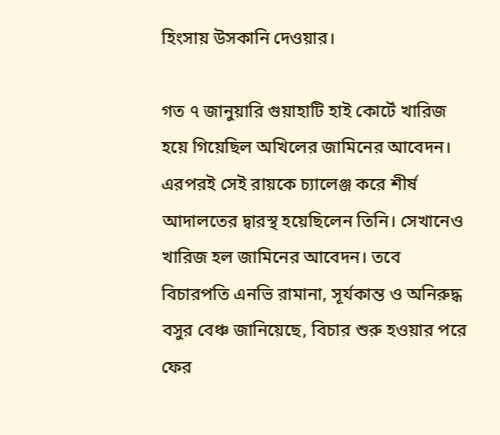হিংসায় উসকানি দেওয়ার।

গত ৭ জানুয়ারি গুয়াহাটি হাই কোর্টে খারিজ হয়ে গিয়েছিল অখিলের জামিনের আবেদন। এরপরই সেই রায়কে চ্যালেঞ্জ করে শীর্ষ আদালতের দ্বারস্থ হয়েছিলেন তিনি। সেখানেও খারিজ হল জামিনের আবেদন। তবে বিচারপতি এনভি রামানা, সূর্যকান্ত ও অনিরুদ্ধ বসুর বেঞ্চ জানিয়েছে, বিচার শুরু হওয়ার পরে ফের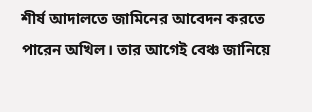শীর্ষ আদালতে জামিনের আবেদন করতে পারেন অখিল। তার আগেই বেঞ্চ জানিয়ে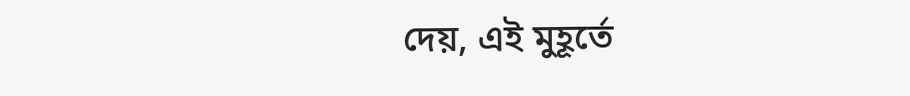দেয়, এই মুহূর্তে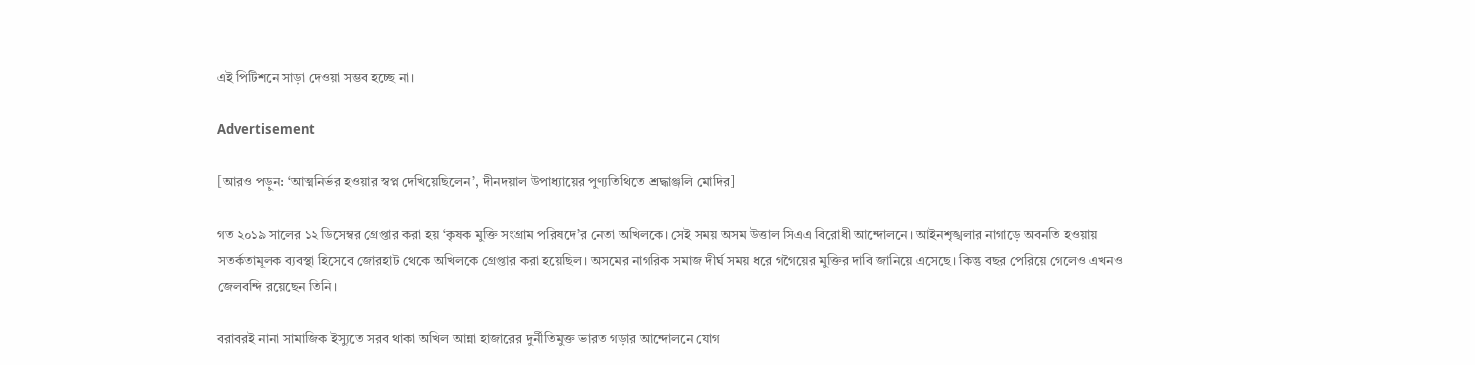এই পিটিশনে সাড়া দেওয়া সম্ভব হচ্ছে না।

Advertisement

[আরও পড়ুন: ‘আত্মনির্ভর হওয়ার স্বপ্ন দেখিয়েছিলেন’, দীনদয়াল উপাধ্যায়ের পুণ্যতিথিতে শ্রদ্ধাঞ্জলি মোদির]

গত ২০১৯ সালের ১২ ডিসেম্বর গ্রেপ্তার করা হয় ‘কৃষক মুক্তি সংগ্রাম পরিষদে’র নেতা অখিলকে। সেই সময় অসম উত্তাল সিএএ বিরোধী আন্দোলনে। আইনশৃঙ্খলার নাগাড়ে অবনতি হওয়ায় সতর্কতামূলক ব্যবস্থা হিসেবে জোরহাট থেকে অখিলকে গ্রেপ্তার করা হয়েছিল। অসমের নাগরিক সমাজ দীর্ঘ সময় ধরে গগৈয়ের মুক্তির দাবি জানিয়ে এসেছে। কিন্তু বছর পেরিয়ে গেলেও এখনও জেলবন্দি রয়েছেন তিনি।

বরাবরই নানা সামাজিক ইস্যুতে সরব থাকা অখিল আন্না হাজারের দুর্নীতিমুক্ত ভারত গড়ার আন্দোলনে যোগ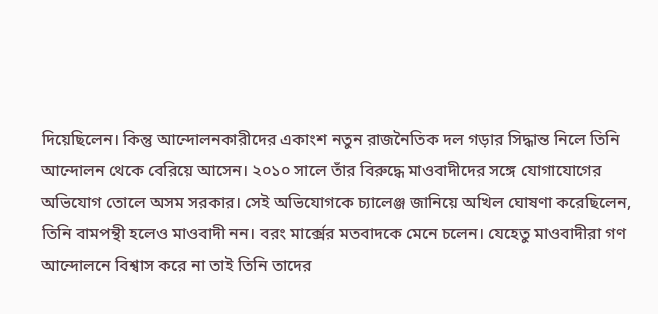দিয়েছিলেন। কিন্তু আন্দোলনকারীদের একাংশ নতুন রাজনৈতিক দল গড়ার সিদ্ধান্ত নিলে তিনি আন্দোলন থেকে বেরিয়ে আসেন। ২০১০ সালে তাঁর বিরুদ্ধে মাওবাদীদের সঙ্গে যোগাযোগের অভিযোগ তোলে অসম সরকার। সেই অভিযোগকে চ্যালেঞ্জ জানিয়ে অখিল ঘোষণা করেছিলেন, তিনি বামপন্থী হলেও মাওবাদী নন। বরং মার্ক্সের মতবাদকে মেনে চলেন। যেহেতু মাওবাদীরা গণ আন্দোলনে বিশ্বাস করে না তাই তিনি তাদের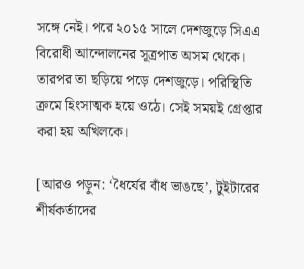সঙ্গে নেই। পরে ২০১৫ সালে দেশজুড়ে সিএএ বিরোধী আন্দোলনের সূত্রপাত অসম থেকে। তারপর তা ছড়িয়ে পড়ে দেশজুড়ে। পরিস্থিতি ক্রমে হিংসাত্মক হয়ে ওঠে। সেই সময়ই গ্রেপ্তার করা হয় অখিলকে।

[আরও পড়ুন: ‘ধৈর্যের বাঁধ ভাঙছে’, টুইটারের শীর্ষকর্তাদের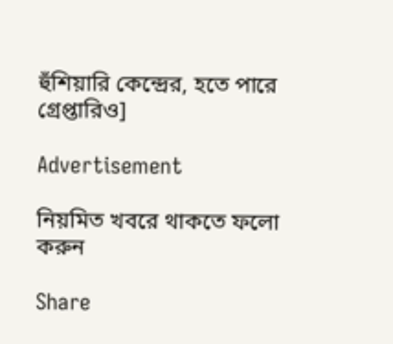হুঁশিয়ারি কেন্দ্রের, হতে পারে গ্রেপ্তারিও]

Advertisement

নিয়মিত খবরে থাকতে ফলো করুন

Share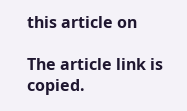this article on

The article link is copied.